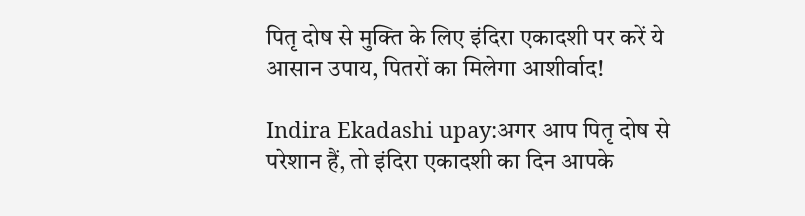पितृ दोष से मुक्ति के लिए इंदिरा एकादशी पर करें ये आसान उपाय, पितरों का मिलेगा आशीर्वाद!

Indira Ekadashi upay:अगर आप पितृ दोष से परेशान हैं, तो इंदिरा एकादशी का दिन आपके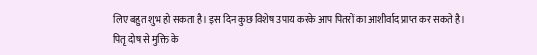लिए बहुत शुभ हो सकता है। इस दिन कुछ विशेष उपाय करके आप पितरों का आशीर्वाद प्राप्त कर सकते है।
पितृ दोष से मुक्ति के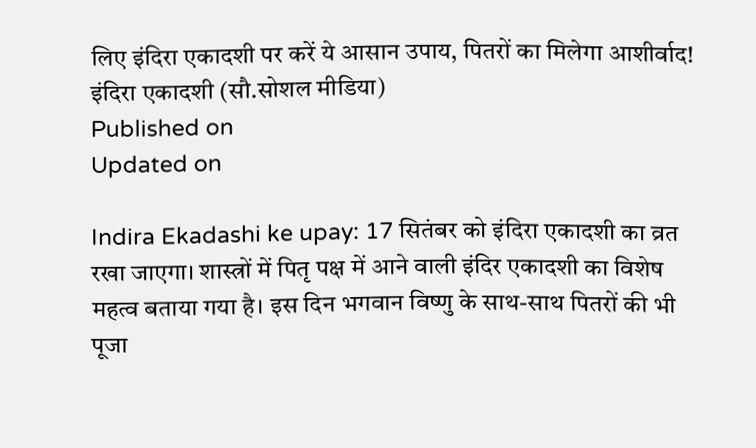लिए इंदिरा एकादशी पर करें ये आसान उपाय, पितरों का मिलेगा आशीर्वाद!
इंदिरा एकादशी (सौ.सोशल मीडिया)
Published on
Updated on

Indira Ekadashi ke upay: 17 सितंबर को इंदिरा एकादशी का व्रत रखा जाएगा। शास्त्रों में पितृ पक्ष में आने वाली इंदिर एकादशी का विशेष महत्व बताया गया है। इस दिन भगवान विष्णु के साथ-साथ पितरों की भी पूजा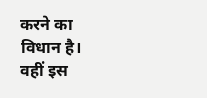करने का विधान है। वहीं इस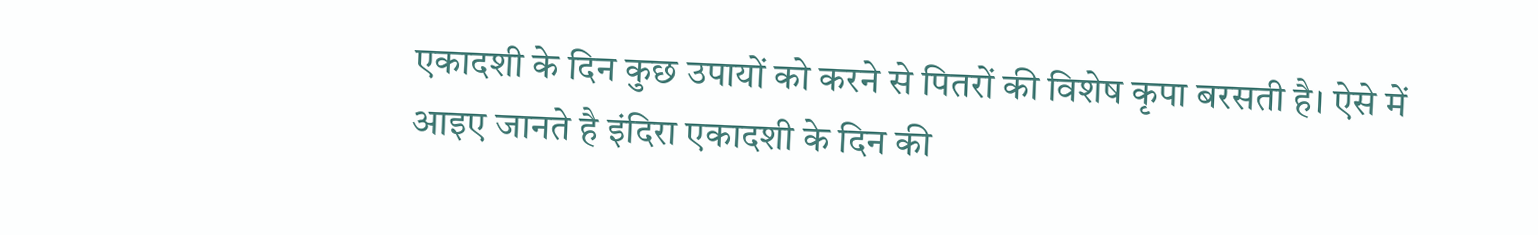एकादशी के दिन कुछ उपायों को करने से पितरों की विशेष कृपा बरसती है। ऐसे में आइए जानते है इंदिरा एकादशी के दिन की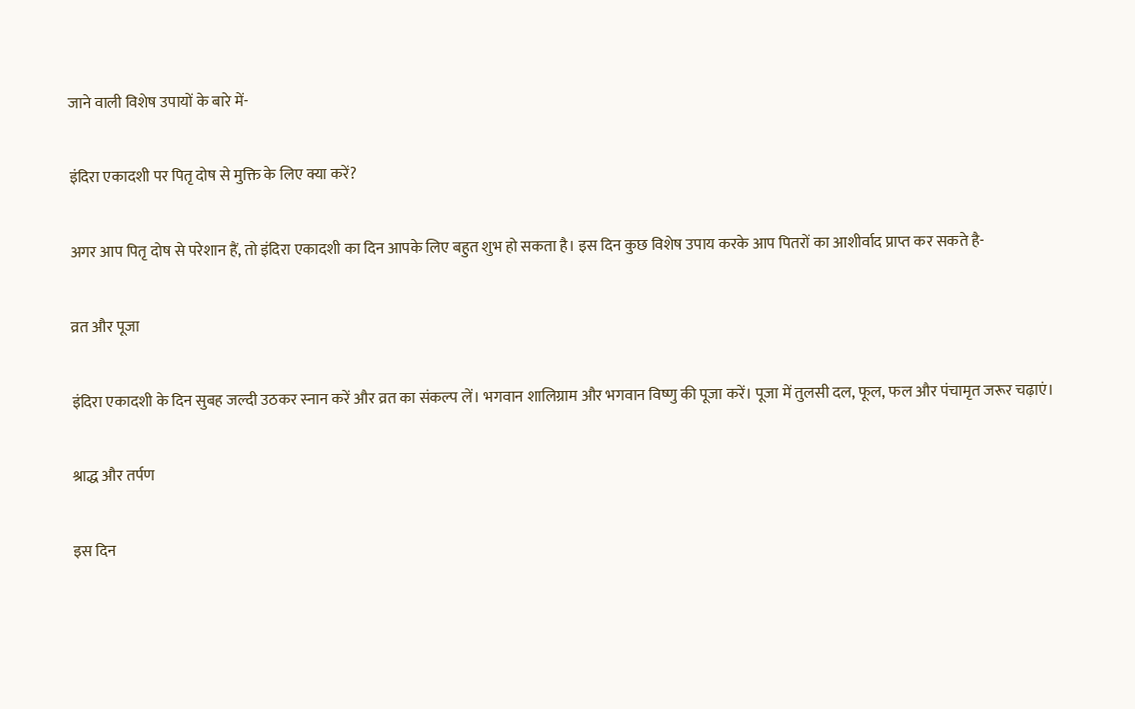जाने वाली विशेष उपायों के बारे में-

इंदिरा एकादशी पर पितृ दोष से मुक्ति के लिए क्या करें?

अगर आप पितृ दोष से परेशान हैं, तो इंदिरा एकादशी का दिन आपके लिए बहुत शुभ हो सकता है। इस दिन कुछ विशेष उपाय करके आप पितरों का आशीर्वाद प्राप्त कर सकते है-

व्रत और पूजा

इंदिरा एकादशी के दिन सुबह जल्दी उठकर स्नान करें और व्रत का संकल्प लें। भगवान शालिग्राम और भगवान विष्णु की पूजा करें। पूजा में तुलसी दल, फूल, फल और पंचामृत जरूर चढ़ाएं।

श्राद्ध और तर्पण

इस दिन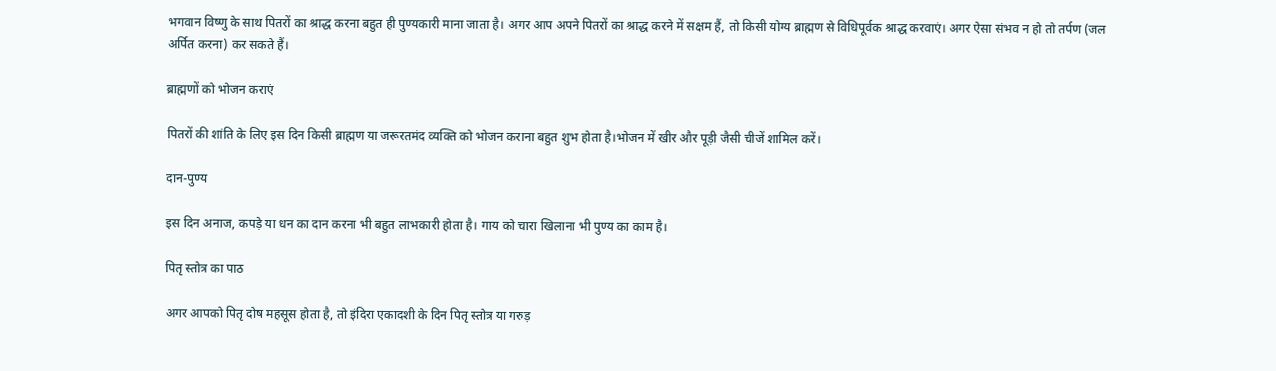भगवान विष्णु के साथ पितरों का श्राद्ध करना बहुत ही पुण्यकारी माना जाता है। अगर आप अपने पितरों का श्राद्ध करने में सक्षम हैं, तो किसी योग्य ब्राह्मण से विधिपूर्वक श्राद्ध करवाएं। अगर ऐसा संभव न हो तो तर्पण (जल अर्पित करना) कर सकते हैं।

ब्राह्मणों को भोजन कराएं

पितरों की शांति के लिए इस दिन किसी ब्राह्मण या जरूरतमंद व्यक्ति को भोजन कराना बहुत शुभ होता है।भोजन में खीर और पूड़ी जैसी चीजें शामिल करें।

दान-पुण्य

इस दिन अनाज, कपड़े या धन का दान करना भी बहुत लाभकारी होता है। गाय को चारा खिलाना भी पुण्य का काम है।

पितृ स्तोत्र का पाठ

अगर आपको पितृ दोष महसूस होता है, तो इंदिरा एकादशी के दिन पितृ स्तोत्र या गरुड़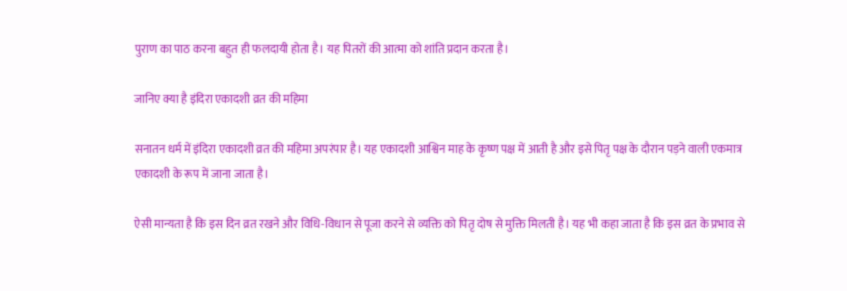पुराण का पाठ करना बहुत ही फलदायी होता है। यह पितरों की आत्मा को शांति प्रदान करता है।

जानिए क्या है इंदिरा एकादशी व्रत की महिमा

सनातन धर्म में इंदिरा एकादशी व्रत की महिमा अपरंपार है। यह एकादशी आश्विन माह के कृष्ण पक्ष में आती है और इसे पितृ पक्ष के दौरान पड़ने वाली एकमात्र एकादशी के रूप में जाना जाता है।

ऐसी मान्यता है कि इस दिन व्रत रखने और विधि-विधान से पूजा करने से व्यक्ति को पितृ दोष से मुक्ति मिलती है। यह भी कहा जाता है कि इस व्रत के प्रभाव से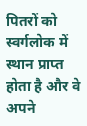पितरों को स्वर्गलोक में स्थान प्राप्त होता है और वे अपने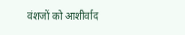वंशजों को आशीर्वाद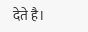देते है।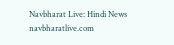Navbharat Live: Hindi News
navbharatlive.com